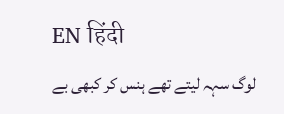EN हिंदी
لوگ سہہ لیتے تھے ہنس کر کبھی بے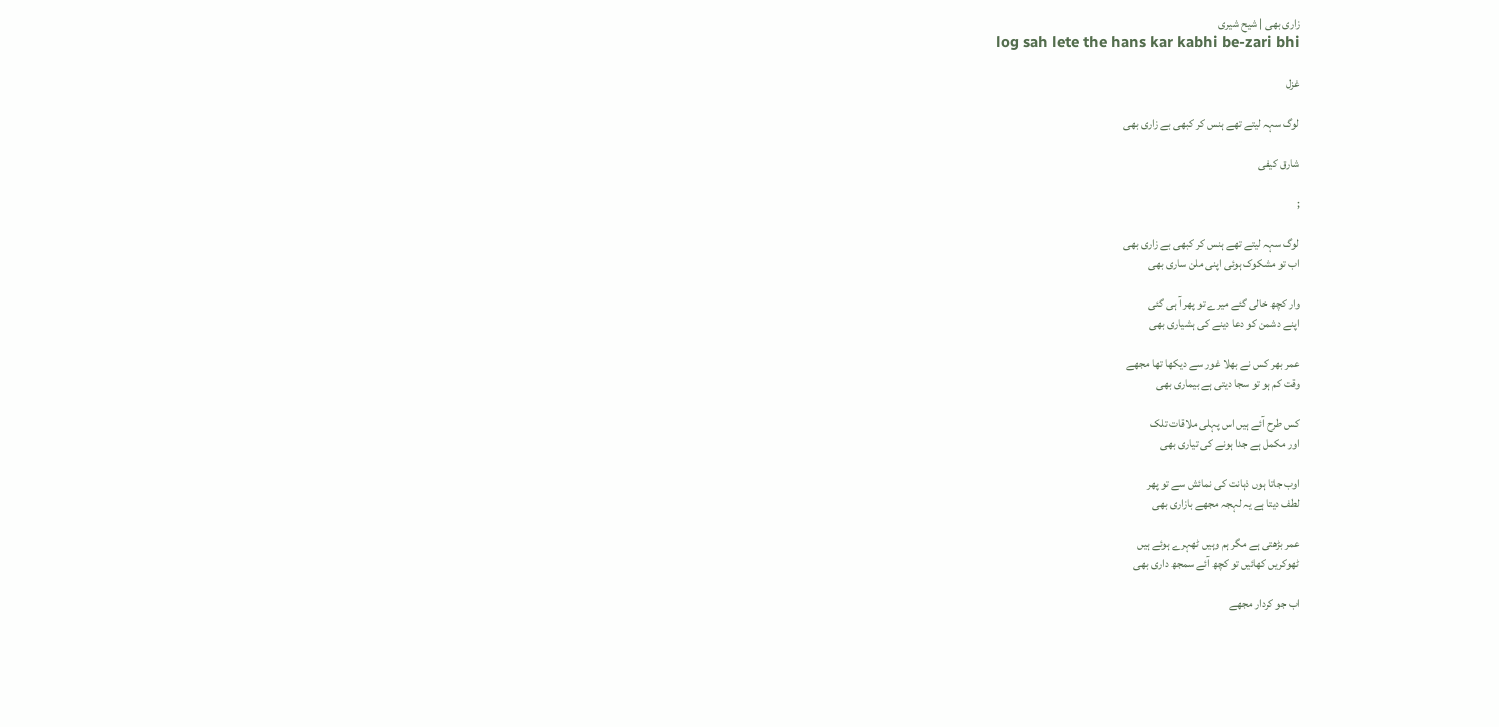زاری بھی | شیح شیری
log sah lete the hans kar kabhi be-zari bhi

غزل

لوگ سہہ لیتے تھے ہنس کر کبھی بے زاری بھی

شارق کیفی

;

لوگ سہہ لیتے تھے ہنس کر کبھی بے زاری بھی
اب تو مشکوک ہوئی اپنی ملن ساری بھی

وار کچھ خالی گئے میرے تو پھر آ ہی گئی
اپنے دشمن کو دعا دینے کی ہشیاری بھی

عمر بھر کس نے بھلا غور سے دیکھا تھا مجھے
وقت کم ہو تو سجا دیتی ہے بیماری بھی

کس طرح آئے ہیں اس پہلی ملاقات تلک
اور مکمل ہے جدا ہونے کی تیاری بھی

اوب جاتا ہوں ذہانت کی نمائش سے تو پھر
لطف دیتا ہے یہ لہجہ مجھے بازاری بھی

عمر بڑھتی ہے مگر ہم وہیں ٹھہرے ہوئے ہیں
ٹھوکریں کھائیں تو کچھ آئے سمجھ داری بھی

اب جو کردار مجھے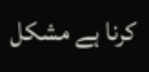کرنا ہے مشکل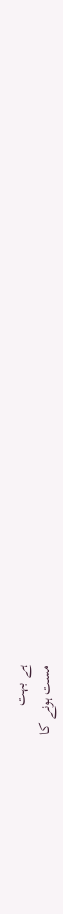ہے بہت
مست ہونے کا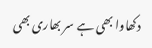دکھاوا بھی ہے سر بھاری بھی